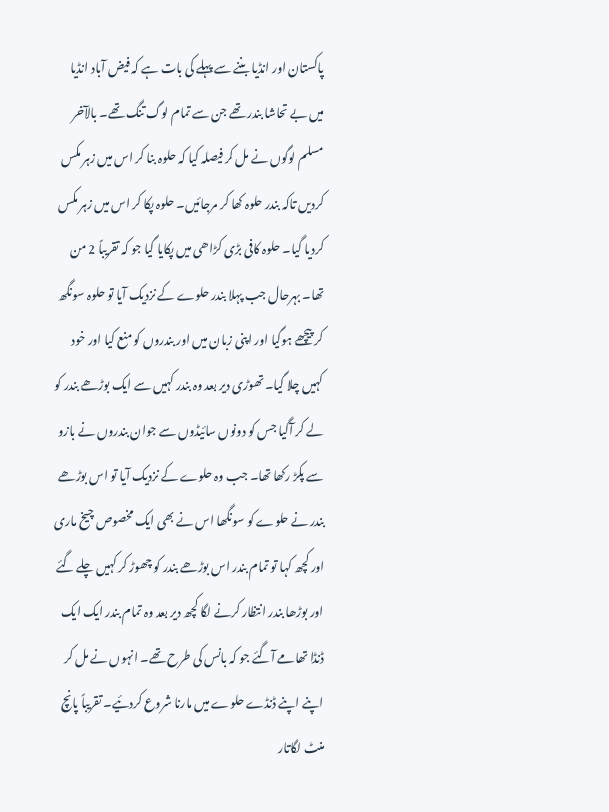پاکستان اور انڈیا بننے سے پہلے کی بات ہے کہ فیض آباد انڈیا میں بے تحاشا بندر تھے جن سے تمام لوگ تنگ تھے۔ بالآخر مسلم لوگوں نے مل کر فیصلہ کیا کہ حلوہ بنا کر اس میں زہر مکس کردیں تاکہ بندر حلوہ کھا کر مرجائیں۔ حلوہ پکا کر اس میں زہر مکس کردیا گیا۔ حلوہ کافی بڑی کڑاھی میں پکایا گیا جو کہ تقریباً 2 من تھا۔ بہرحال جب پہلا بندر حلوے کے نزدیک آیا تو حلوہ سونگھ کر پیچھے ہوگیا اور اپنی زبان میں اور بندروں کو منع کیا اور خود کہیں چلا گیا۔ تھوڑی دیر بعد وہ بندر کہیں سے ایک بوڑھے بندر کو لے کر آگیا جس کو دونوں سائیڈوں سے جوان بندروں نے بازو سے پکڑ رکھا تھا۔ جب وہ حلوے کے نزدیک آیا تو اس بوڑھے بندر نے حلوے کو سونگھا اس نے بھی ایک مخصوص چیخ ماری اور کچھ کہا تو تمام بندر اس بوڑھے بندر کو چھوڑ کر کہیں چلے گئے اور بوڑھا بندر انتظار کرنے لگا کچھ دیر بعد وہ تمام بندر ایک ایک ڈنڈا تھامے آگئے جو کہ بانس کی طرح تھے۔ انہوں نے مل کر اپنے اپنے ڈنڈے حلوے میں مارنا شروع کردئیے۔ تقریباً پانچ منٹ لگاتار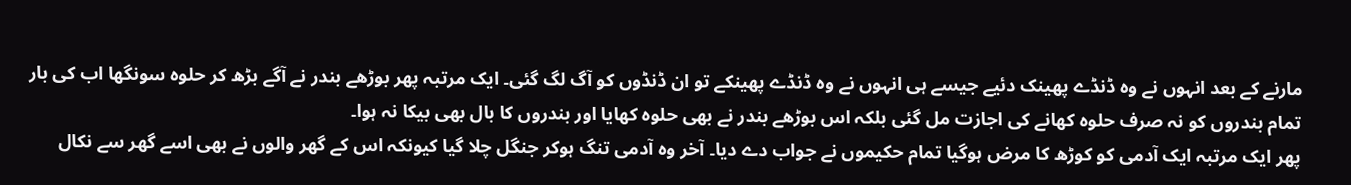مارنے کے بعد انہوں نے وہ ڈنڈے پھینک دئیے جیسے ہی انہوں نے وہ ڈنڈے پھینکے تو ان ڈنڈوں کو آگ لگ گئی۔ ایک مرتبہ پھر بوڑھے بندر نے آگے بڑھ کر حلوہ سونگھا اب کی بار تمام بندروں کو نہ صرف حلوہ کھانے کی اجازت مل گئی بلکہ اس بوڑھے بندر نے بھی حلوہ کھایا اور بندروں کا بال بھی بیکا نہ ہوا۔
پھر ایک مرتبہ ایک آدمی کو کوڑھ کا مرض ہوگیا تمام حکیموں نے جواب دے دیا۔ آخر وہ آدمی تنگ ہوکر جنگل چلا گیا کیونکہ اس کے گھر والوں نے بھی اسے گھر سے نکال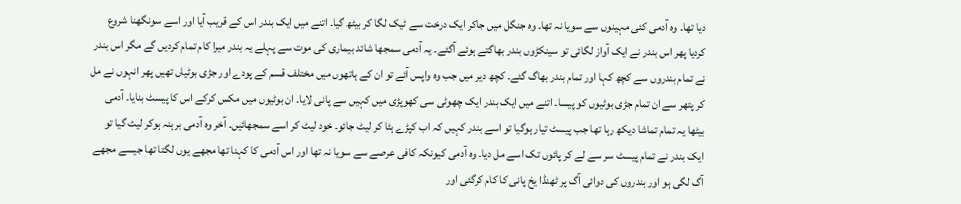دیا تھا۔ وہ آدمی کئی مہینوں سے سویا نہ تھا۔ وہ جنگل میں جاکر ایک درخت سے ٹیک لگا کر بیٹھ گیا۔ اتنے میں ایک بندر اس کے قریب آیا اور اسے سونگھنا شروع کردیا پھر اس بندر نے ایک آواز لگائی تو سینکڑوں بندر بھاگتے ہوئے آگئے۔ یہ آدمی سمجھا شائد بیماری کی موت سے پہلے یہ بندر میرا کام تمام کردیں گے مگر اس بندر نے تمام بندروں سے کچھ کہا اور تمام بندر بھاگ گئے۔ کچھ دیر میں جب وہ واپس آئے تو ان کے ہاتھوں میں مختلف قسم کے پودے اور جڑی بوٹیاں تھیں پھر انہوں نے مل کر پتھر سے ان تمام جڑی بوٹیوں کو پیسا۔ اتنے میں ایک بندر ایک چھوٹی سی کھوپڑی میں کہیں سے پانی لایا۔ ان بوٹیوں میں مکس کرکے اس کا پیسٹ بنایا۔ آدمی بیٹھا یہ تمام تماشا دیکھ رہا تھا جب پیسٹ تیار ہوگیا تو اسے بندر کہیں کہ اب کپڑے ہٹا کر لیٹ جائو۔ خود لیٹ کر اسے سمجھائیں۔ آخر وہ آدمی برہنہ ہوکر لیٹ گیا تو ایک بندر نے تمام پیسٹ سر سے لے کر پائوں تک اسے مل دیا۔ وہ آدمی کیونکہ کافی عرصے سے سویا نہ تھا اور اس آدمی کا کہنا تھا مجھے یوں لگتا تھا جیسے مجھے آگ لگی ہو اور بندروں کی دوائی آگ پر ٹھنڈا یخ پانی کا کام کرگئی اور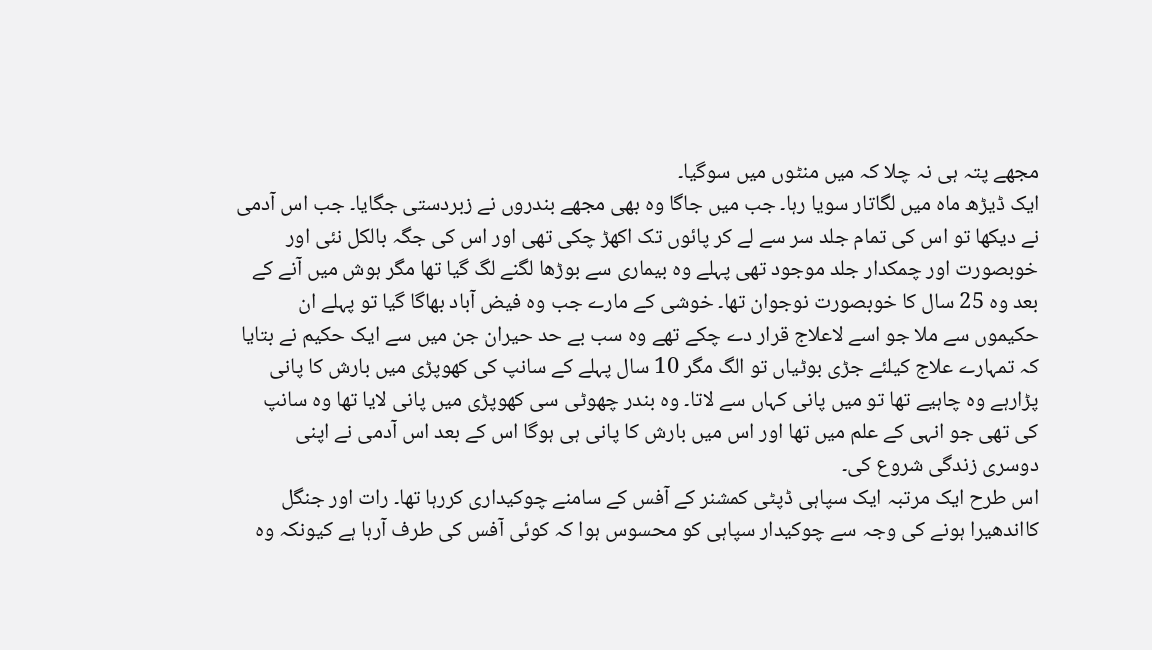مجھے پتہ ہی نہ چلا کہ میں منٹوں میں سوگیا۔
ایک ڈیڑھ ماہ میں لگاتار سویا رہا۔ جب میں جاگا وہ بھی مجھے بندروں نے زبردستی جگایا۔ جب اس آدمی نے دیکھا تو اس کی تمام جلد سر سے لے کر پائوں تک اکھڑ چکی تھی اور اس کی جگہ بالکل نئی اور خوبصورت اور چمکدار جلد موجود تھی پہلے وہ بیماری سے بوڑھا لگنے لگ گیا تھا مگر ہوش میں آنے کے بعد وہ 25 سال کا خوبصورت نوجوان تھا۔ خوشی کے مارے جب وہ فیض آباد بھاگا گیا تو پہلے ان حکیموں سے ملا جو اسے لاعلاج قرار دے چکے تھے وہ سب بے حد حیران جن میں سے ایک حکیم نے بتایا کہ تمہارے علاج کیلئے جڑی بوٹیاں تو الگ مگر 10 سال پہلے کے سانپ کی کھوپڑی میں بارش کا پانی پڑارہے وہ چاہیے تھا تو میں پانی کہاں سے لاتا۔ وہ بندر چھوٹی سی کھوپڑی میں پانی لایا تھا وہ سانپ کی تھی جو انہی کے علم میں تھا اور اس میں بارش کا پانی ہی ہوگا اس کے بعد اس آدمی نے اپنی دوسری زندگی شروع کی۔
اس طرح ایک مرتبہ ایک سپاہی ڈپٹی کمشنر کے آفس کے سامنے چوکیداری کررہا تھا۔ رات اور جنگل کااندھیرا ہونے کی وجہ سے چوکیدار سپاہی کو محسوس ہوا کہ کوئی آفس کی طرف آرہا ہے کیونکہ وہ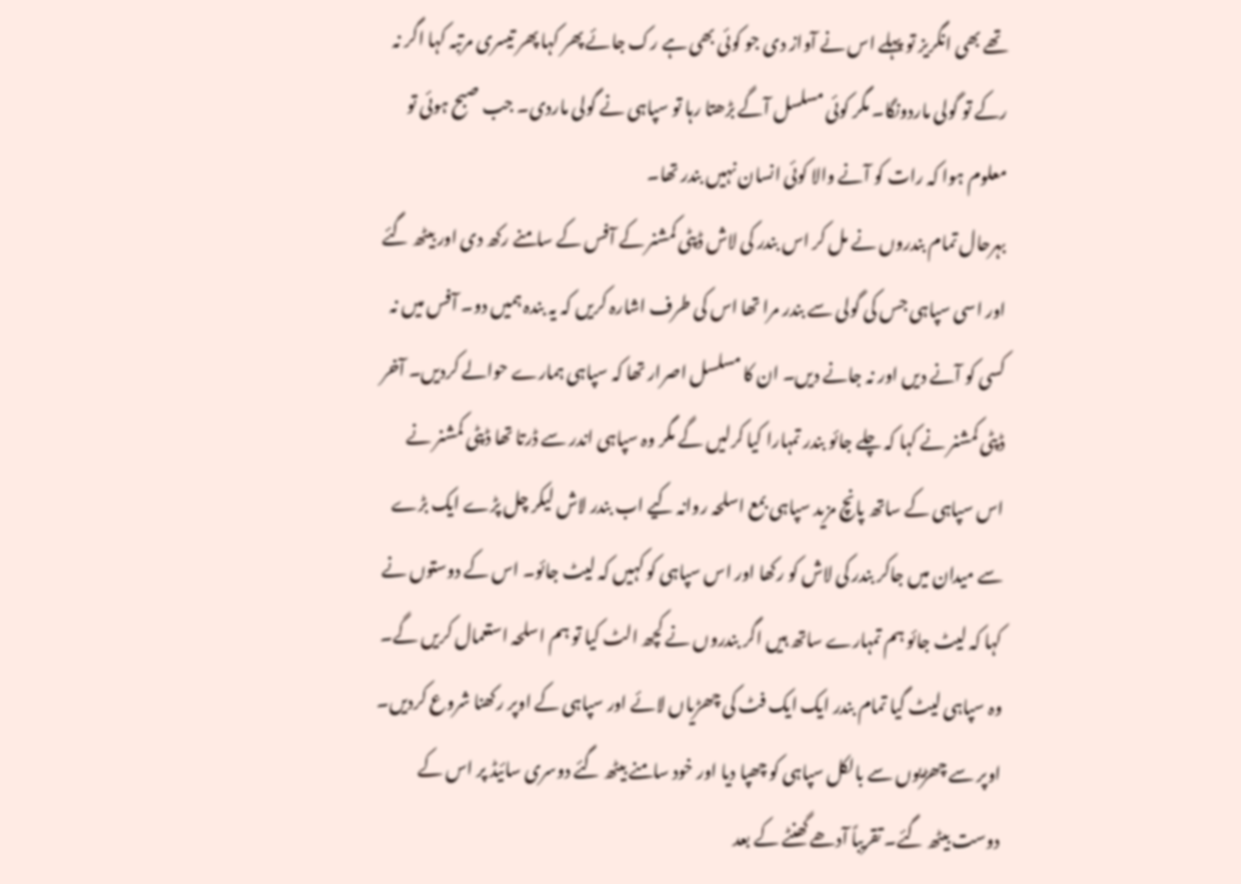تھے بھی انگریز تو پہلے اس نے آواز دی جو کوئی بھی ہے رک جائے پھر کہا پھر تیسری مرتبہ کہا اگر نہ رکے تو گولی ماردونگا۔ مگر کوئی مسلسل آگے بڑھتا رہا تو سپاہی نے گولی ماردی۔ جب صبح ہوئی تو معلوم ہوا کہ رات کو آنے والا کوئی انسان نہیں بندر تھا۔
بہرحال تمام بندروں نے مل کر اس بندر کی لاش ڈپٹی کمشنر کے آفس کے سامنے رکھ دی اور بیٹھ گئے اور اسی سپاہی جس کی گولی سے بندر مرا تھا اس کی طرف اشارہ کریں کہ یہ بندہ ہمیں دو۔ آفس میں نہ کسی کو آنے دیں اور نہ جانے دیں۔ ان کا مسلسل اصرار تھا کہ سپاہی ہمارے حوالے کردیں۔ آخر ڈپٹی کمشنر نے کہا کہ چلے جائو بندر تمہارا کیا کرلیں گے مگر وہ سپاہی اندر سے ڈرتا تھا ڈپٹی کمشنر نے اس سپاہی کے ساتھ پانچ مزید سپاہی بمع اسلحہ روانہ کیے اب بندر لاش لیکر چل پڑے ایک بڑے سے میدان میں جاکر بندر کی لاش کو رکھا اور اس سپاہی کو کہیں کہ لیٹ جائو۔ اس کے دوستوں نے کہا کہ لیٹ جائو ہم تمہارے ساتھ ہیں اگر بندروں نے کچھ الٹ کیا تو ہم اسلحہ استعمال کریں گے۔ وہ سپاہی لیٹ گیا تمام بندر ایک ایک فٹ کی چھڑیاں لائے اور سپاہی کے اوپر رکھنا شروع کردیں۔ اوپر سے چھڑیوں سے بالکل سپاہی کو چھپا دیا اور خود سامنے بیٹھ گئے دوسری سائیڈ پر اس کے دوست بیٹھ گئے۔ تقریباً آدھے گھنٹے کے بعد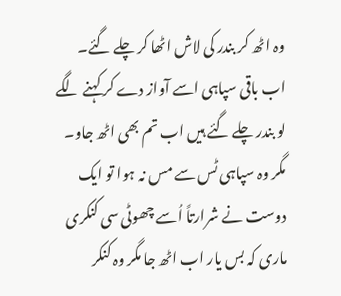وہ اٹھ کر بندر کی لاش اٹھا کر چلے گئے۔ اب باقی سپاہی اسے آواز دے کر کہنے لگے لو بندر چلے گئے ہیں اب تم بھی اٹھ جاو۔ مگر وہ سپاہی ٹس سے مس نہ ہوا تو ایک دوست نے شرارتاً اُسے چھوٹی سی کنکری ماری کہ بس یار اب اٹھ جا مگر وہ کنکر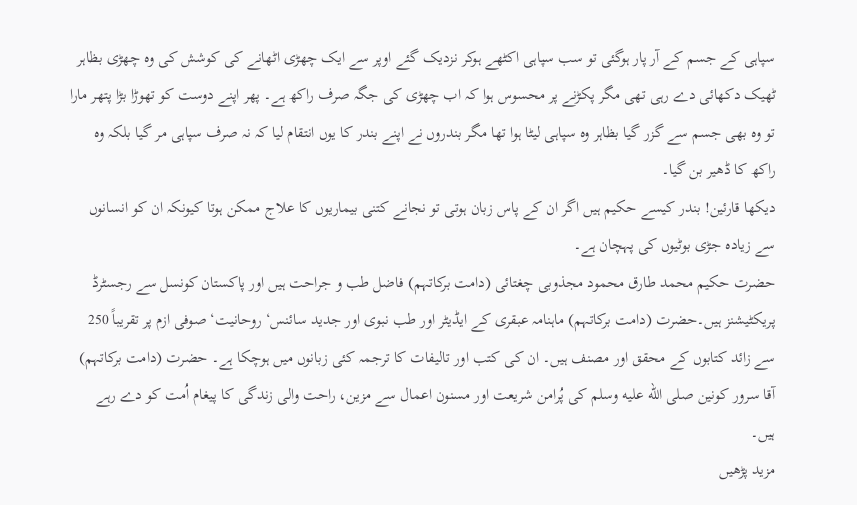سپاہی کے جسم کے آر پار ہوگئی تو سب سپاہی اکٹھے ہوکر نزدیک گئے اوپر سے ایک چھڑی اٹھانے کی کوشش کی وہ چھڑی بظاہر ٹھیک دکھائی دے رہی تھی مگر پکڑنے پر محسوس ہوا کہ اب چھڑی کی جگہ صرف راکھ ہے۔ پھر اپنے دوست کو تھوڑا بڑا پتھر مارا تو وہ بھی جسم سے گزر گیا بظاہر وہ سپاہی لیٹا ہوا تھا مگر بندروں نے اپنے بندر کا یوں انتقام لیا کہ نہ صرف سپاہی مر گیا بلکہ وہ راکھ کا ڈھیر بن گیا۔
دیکھا قارئین! بندر کیسے حکیم ہیں اگر ان کے پاس زبان ہوتی تو نجانے کتنی بیماریوں کا علاج ممکن ہوتا کیونکہ ان کو انسانوں سے زیادہ جڑی بوٹیوں کی پہچان ہے۔
حضرت حکیم محمد طارق محمود مجذوبی چغتائی (دامت برکاتہم) فاضل طب و جراحت ہیں اور پاکستان کونسل سے رجسٹرڈ پریکٹیشنز ہیں۔حضرت (دامت برکاتہم) ماہنامہ عبقری کے ایڈیٹر اور طب نبوی اور جدید سائنس‘ روحانیت‘ صوفی ازم پر تقریباً 250 سے زائد کتابوں کے محقق اور مصنف ہیں۔ ان کی کتب اور تالیفات کا ترجمہ کئی زبانوں میں ہوچکا ہے۔ حضرت (دامت برکاتہم) آقا سرور کونین صلى الله عليه وسلم کی پُرامن شریعت اور مسنون اعمال سے مزین، راحت والی زندگی کا پیغام اُمت کو دے رہے ہیں۔
مزید پڑھیں